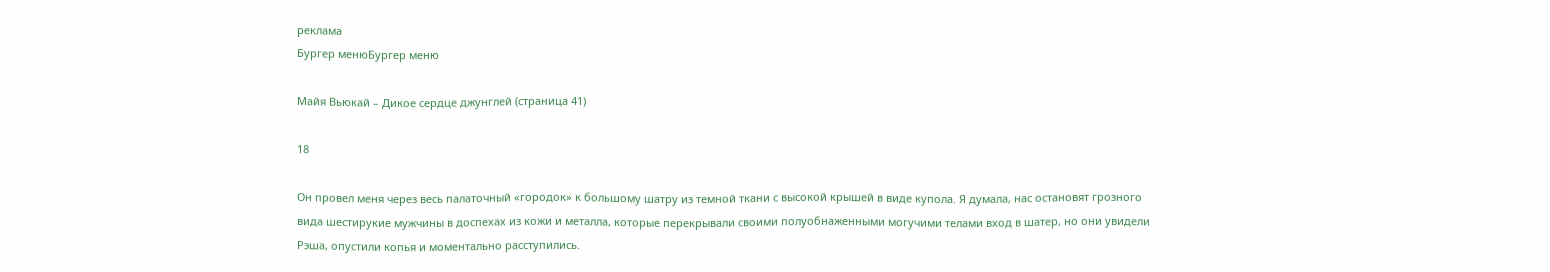реклама
Бургер менюБургер меню

Майя Вьюкай – Дикое сердце джунглей (страница 41)

18

Он провел меня через весь палаточный «городок» к большому шатру из темной ткани с высокой крышей в виде купола. Я думала, нас остановят грозного вида шестирукие мужчины в доспехах из кожи и металла, которые перекрывали своими полуобнаженными могучими телами вход в шатер, но они увидели Рэша, опустили копья и моментально расступились.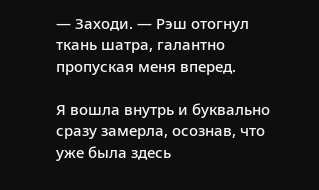— Заходи. — Рэш отогнул ткань шатра, галантно пропуская меня вперед.

Я вошла внутрь и буквально сразу замерла, осознав, что уже была здесь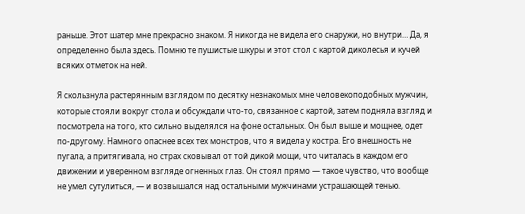раньше. Этот шатер мне прекрасно знаком. Я никогда не видела его снаружи, но внутри… Да, я определенно была здесь. Помню те пушистые шкуры и этот стол с картой диколесья и кучей всяких отметок на ней.

Я скользнула растерянным взглядом по десятку незнакомых мне человекоподобных мужчин, которые стояли вокруг стола и обсуждали что-то, связанное с картой, затем подняла взгляд и посмотрела на того, кто сильно выделялся на фоне остальных. Он был выше и мощнее, одет по-другому. Намного опаснее всех тех монстров, что я видела у костра. Его внешность не пугала, а притягивала, но страх сковывал от той дикой мощи, что читалась в каждом его движении и уверенном взгляде огненных глаз. Он стоял прямо — такое чувство, что вообще не умел сутулиться, — и возвышался над остальными мужчинами устрашающей тенью.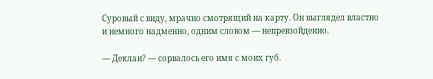Суровый с виду, мрачно смотрящий на карту. Он выглядел властно и немного надменно, одним словом — непревзойденно.

— Деклан? — сорвалось его имя с моих губ.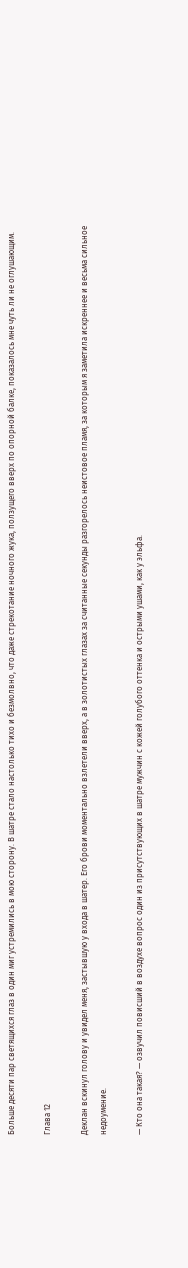Больше десяти пар светящихся глаз в один миг устремились в мою сторону. В шатре стало настолько тихо и безмолвно, что даже стрекотание ночного жука, ползущего вверх по опорной балке, показалось мне чуть ли не оглушающим.

Глава 12

Деклан вскинул голову и увидел меня, застывшую у входа в шатер. Его брови моментально взлетели вверх, а в золотистых глазах за считанные секунды разгорелось неистовое пламя, за которым я заметила искреннее и весьма сильное недоумение.

— Кто она такая? — озвучил повисший в воздухе вопрос один из присутствующих в шатре мужчин с кожей голубого оттенка и острыми ушами, как у эльфа.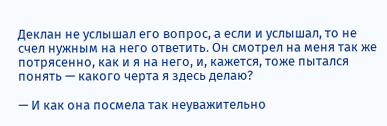Деклан не услышал его вопрос, а если и услышал, то не счел нужным на него ответить. Он смотрел на меня так же потрясенно, как и я на него, и, кажется, тоже пытался понять — какого черта я здесь делаю?

— И как она посмела так неуважительно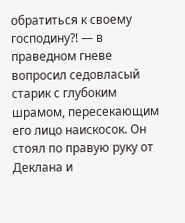обратиться к своему господину?! — в праведном гневе вопросил седовласый старик с глубоким шрамом, пересекающим его лицо наискосок. Он стоял по правую руку от Деклана и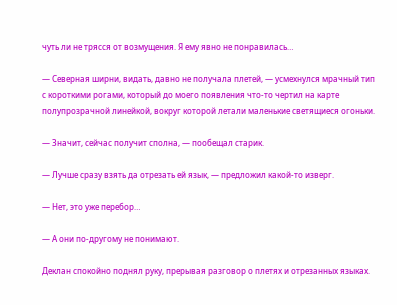чуть ли не трясся от возмущения. Я ему явно не понравилась…

— Северная ширни, видать, давно не получала плетей, — усмехнулся мрачный тип с короткими рогами, который до моего появления что-то чертил на карте полупрозрачной линейкой, вокруг которой летали маленькие светящиеся огоньки.

— Значит, сейчас получит сполна, — пообещал старик.

— Лучше сразу взять да отрезать ей язык, — предложил какой-то изверг.

— Нет, это уже перебор…

— А они по-другому не понимают.

Деклан спокойно поднял руку, прерывая разговор о плетях и отрезанных языках.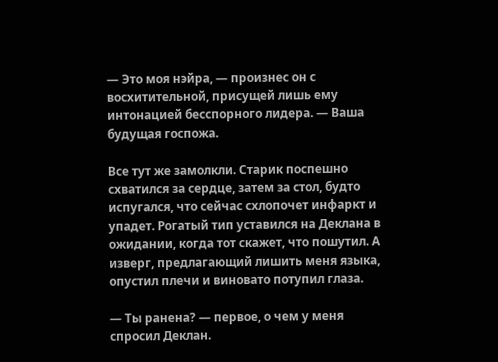— Это моя нэйра, — произнес он с восхитительной, присущей лишь ему интонацией бесспорного лидера. — Ваша будущая госпожа.

Все тут же замолкли. Старик поспешно схватился за сердце, затем за стол, будто испугался, что сейчас схлопочет инфаркт и упадет. Рогатый тип уставился на Деклана в ожидании, когда тот скажет, что пошутил. А изверг, предлагающий лишить меня языка, опустил плечи и виновато потупил глаза.

— Ты ранена? — первое, о чем у меня спросил Деклан.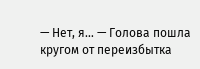— Нет, я… — Голова пошла кругом от переизбытка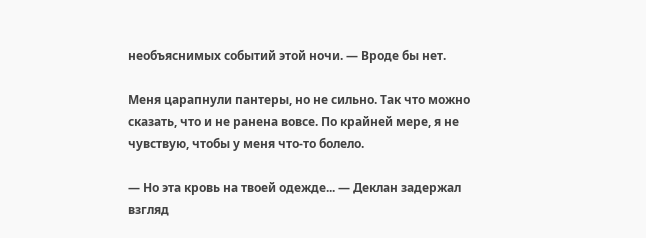необъяснимых событий этой ночи. — Вроде бы нет.

Меня царапнули пантеры, но не сильно. Так что можно сказать, что и не ранена вовсе. По крайней мере, я не чувствую, чтобы у меня что-то болело.

— Но эта кровь на твоей одежде... — Деклан задержал взгляд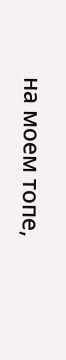на моем топе,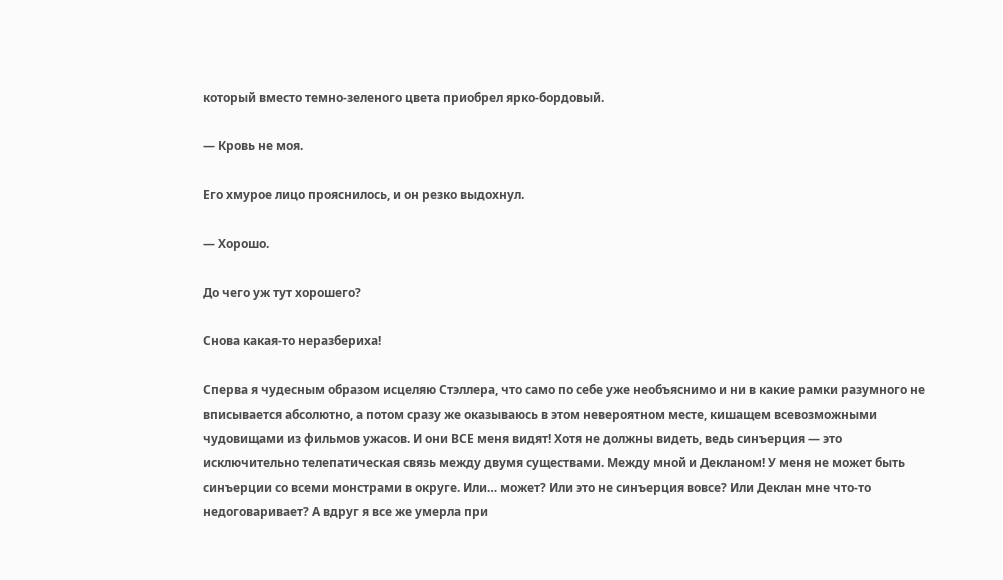который вместо темно-зеленого цвета приобрел ярко-бордовый.

— Кровь не моя.

Его хмурое лицо прояснилось, и он резко выдохнул.

— Хорошо.

До чего уж тут хорошего?

Снова какая-то неразбериха!

Сперва я чудесным образом исцеляю Стэллера, что само по себе уже необъяснимо и ни в какие рамки разумного не вписывается абсолютно, а потом сразу же оказываюсь в этом невероятном месте, кишащем всевозможными чудовищами из фильмов ужасов. И они ВСЕ меня видят! Хотя не должны видеть, ведь синъерция — это исключительно телепатическая связь между двумя существами. Между мной и Декланом! У меня не может быть синъерции со всеми монстрами в округе. Или… может? Или это не синъерция вовсе? Или Деклан мне что-то недоговаривает? А вдруг я все же умерла при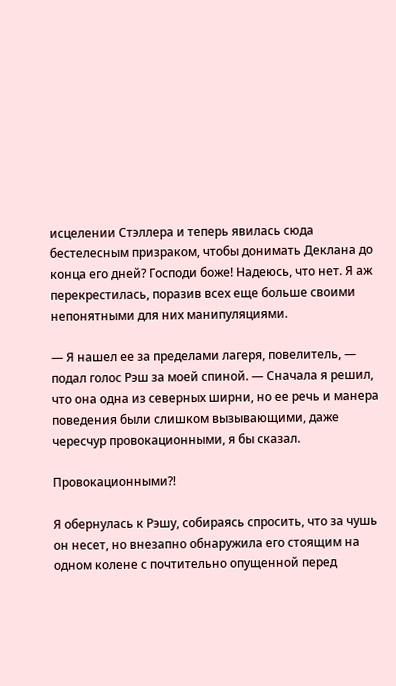исцелении Стэллера и теперь явилась сюда бестелесным призраком, чтобы донимать Деклана до конца его дней? Господи боже! Надеюсь, что нет. Я аж перекрестилась, поразив всех еще больше своими непонятными для них манипуляциями.

— Я нашел ее за пределами лагеря, повелитель, — подал голос Рэш за моей спиной. — Сначала я решил, что она одна из северных ширни, но ее речь и манера поведения были слишком вызывающими, даже чересчур провокационными, я бы сказал.

Провокационными?!

Я обернулась к Рэшу, собираясь спросить, что за чушь он несет, но внезапно обнаружила его стоящим на одном колене с почтительно опущенной перед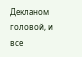Декланом головой, и все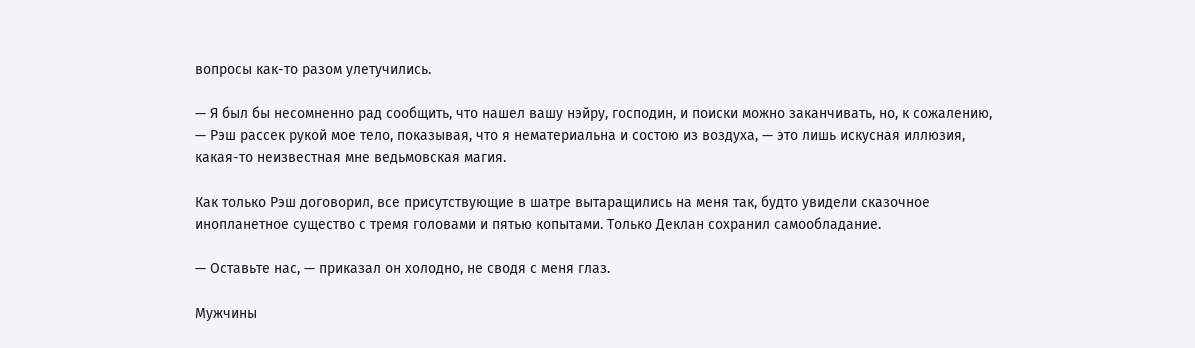вопросы как-то разом улетучились.

— Я был бы несомненно рад сообщить, что нашел вашу нэйру, господин, и поиски можно заканчивать, но, к сожалению, — Рэш рассек рукой мое тело, показывая, что я нематериальна и состою из воздуха, — это лишь искусная иллюзия, какая-то неизвестная мне ведьмовская магия.

Как только Рэш договорил, все присутствующие в шатре вытаращились на меня так, будто увидели сказочное инопланетное существо с тремя головами и пятью копытами. Только Деклан сохранил самообладание.

— Оставьте нас, — приказал он холодно, не сводя с меня глаз.

Мужчины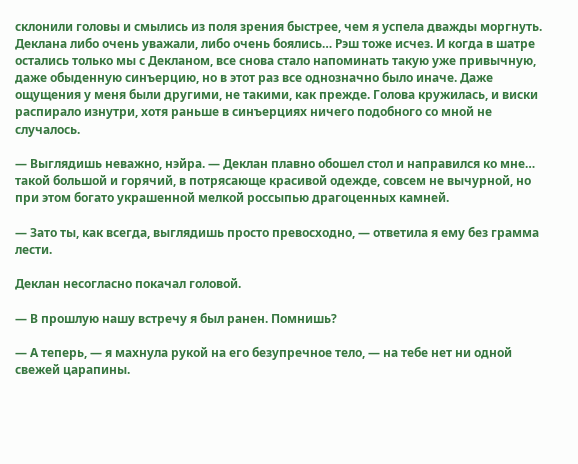склонили головы и смылись из поля зрения быстрее, чем я успела дважды моргнуть. Деклана либо очень уважали, либо очень боялись… Рэш тоже исчез. И когда в шатре остались только мы с Декланом, все снова стало напоминать такую уже привычную, даже обыденную синъерцию, но в этот раз все однозначно было иначе. Даже ощущения у меня были другими, не такими, как прежде. Голова кружилась, и виски распирало изнутри, хотя раньше в синъерциях ничего подобного со мной не случалось.

— Выглядишь неважно, нэйра. — Деклан плавно обошел стол и направился ко мне… такой большой и горячий, в потрясающе красивой одежде, совсем не вычурной, но при этом богато украшенной мелкой россыпью драгоценных камней.

— Зато ты, как всегда, выглядишь просто превосходно, — ответила я ему без грамма лести.

Деклан несогласно покачал головой.

— В прошлую нашу встречу я был ранен. Помнишь?

— А теперь, — я махнула рукой на его безупречное тело, — на тебе нет ни одной свежей царапины.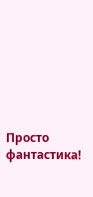Просто фантастика!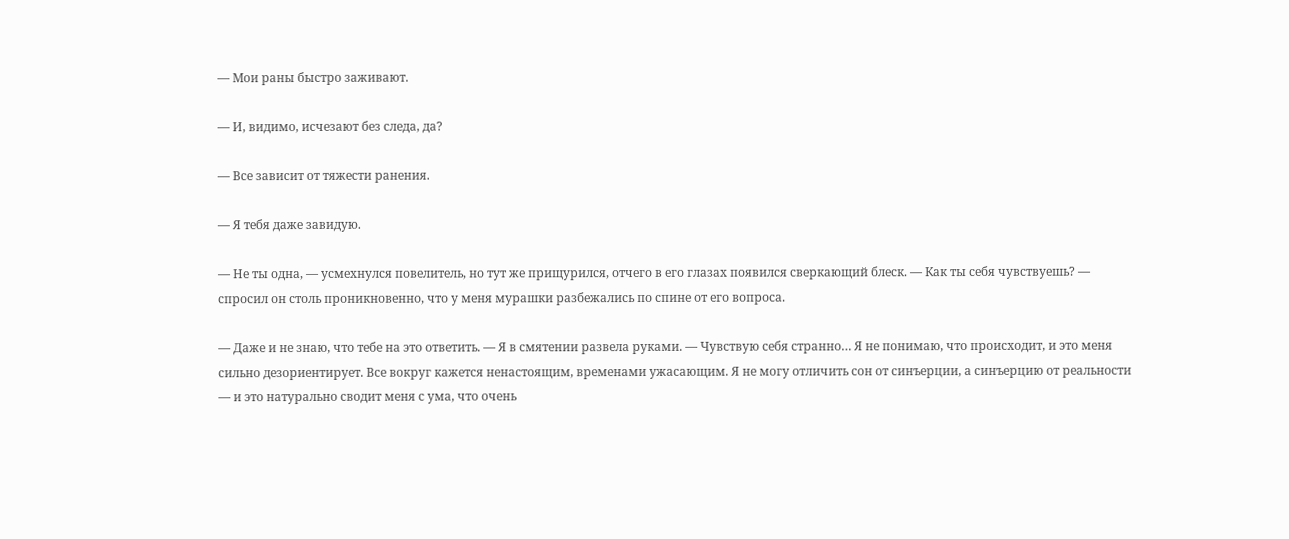— Мои раны быстро заживают.

— И, видимо, исчезают без следа, да?

— Все зависит от тяжести ранения.

— Я тебя даже завидую.

— Не ты одна, — усмехнулся повелитель, но тут же прищурился, отчего в его глазах появился сверкающий блеск. — Как ты себя чувствуешь? — спросил он столь проникновенно, что у меня мурашки разбежались по спине от его вопроса.

— Даже и не знаю, что тебе на это ответить. — Я в смятении развела руками. — Чувствую себя странно… Я не понимаю, что происходит, и это меня сильно дезориентирует. Все вокруг кажется ненастоящим, временами ужасающим. Я не могу отличить сон от синъерции, а синъерцию от реальности — и это натурально сводит меня с ума, что очень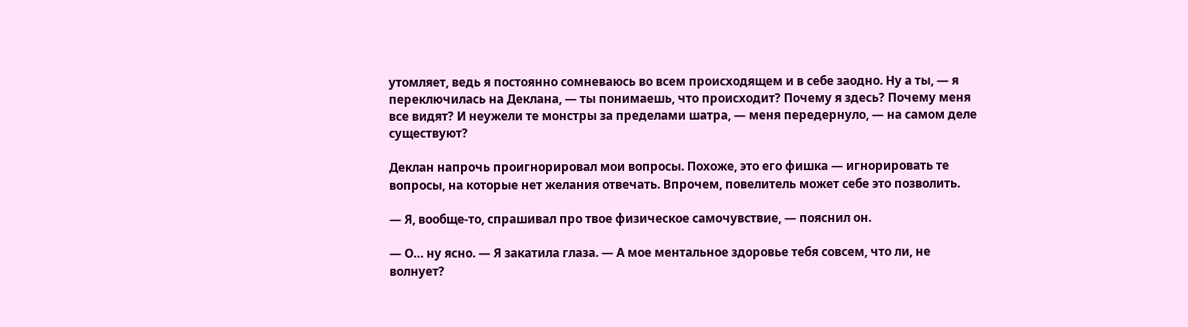утомляет, ведь я постоянно сомневаюсь во всем происходящем и в себе заодно. Ну а ты, — я переключилась на Деклана, — ты понимаешь, что происходит? Почему я здесь? Почему меня все видят? И неужели те монстры за пределами шатра, — меня передернуло, — на самом деле существуют?

Деклан напрочь проигнорировал мои вопросы. Похоже, это его фишка — игнорировать те вопросы, на которые нет желания отвечать. Впрочем, повелитель может себе это позволить.

— Я, вообще-то, спрашивал про твое физическое самочувствие, — пояснил он.

— О… ну ясно. — Я закатила глаза. — А мое ментальное здоровье тебя совсем, что ли, не волнует?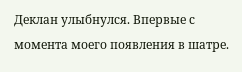Деклан улыбнулся. Впервые с момента моего появления в шатре.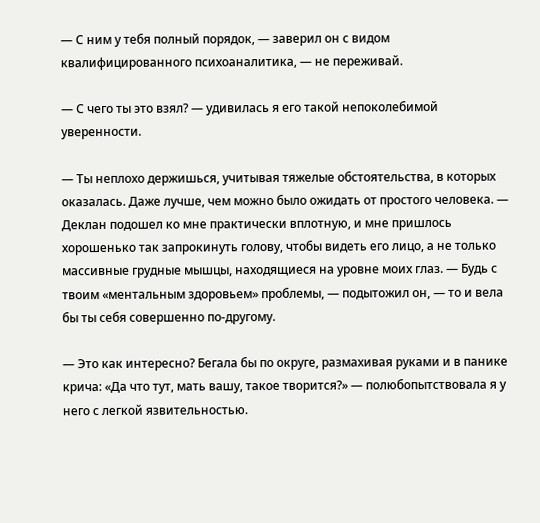— С ним у тебя полный порядок, — заверил он с видом квалифицированного психоаналитика, — не переживай.

— С чего ты это взял? — удивилась я его такой непоколебимой уверенности.

— Ты неплохо держишься, учитывая тяжелые обстоятельства, в которых оказалась. Даже лучше, чем можно было ожидать от простого человека. — Деклан подошел ко мне практически вплотную, и мне пришлось хорошенько так запрокинуть голову, чтобы видеть его лицо, а не только массивные грудные мышцы, находящиеся на уровне моих глаз. — Будь с твоим «ментальным здоровьем» проблемы, — подытожил он, — то и вела бы ты себя совершенно по-другому.

— Это как интересно? Бегала бы по округе, размахивая руками и в панике крича: «Да что тут, мать вашу, такое творится?» — полюбопытствовала я у него с легкой язвительностью.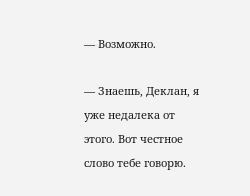— Возможно.

— Знаешь, Деклан, я уже недалека от этого. Вот честное слово тебе говорю.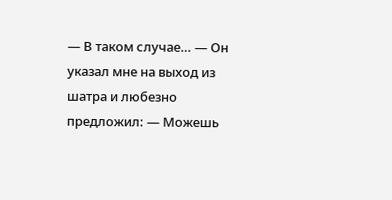— В таком случае… — Он указал мне на выход из шатра и любезно предложил: — Можешь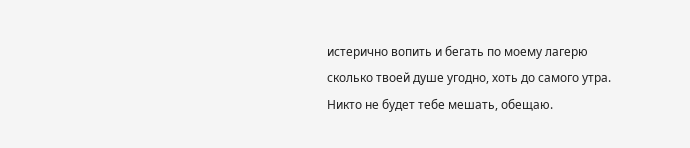истерично вопить и бегать по моему лагерю сколько твоей душе угодно, хоть до самого утра. Никто не будет тебе мешать, обещаю.